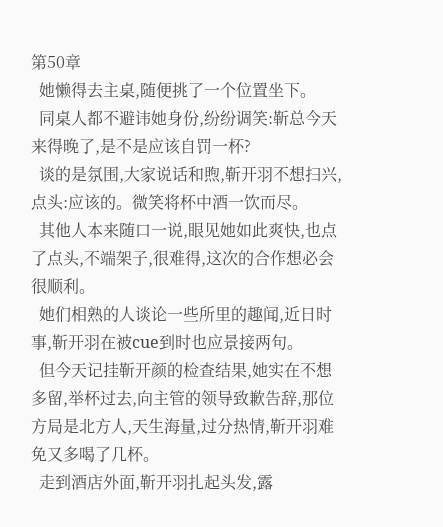第50章
  她懒得去主桌,随便挑了一个位置坐下。
  同桌人都不避讳她身份,纷纷调笑:靳总今天来得晚了,是不是应该自罚一杯?
  谈的是氛围,大家说话和煦,靳开羽不想扫兴,点头:应该的。微笑将杯中酒一饮而尽。
  其他人本来随口一说,眼见她如此爽快,也点了点头,不端架子,很难得,这次的合作想必会很顺利。
  她们相熟的人谈论一些所里的趣闻,近日时事,靳开羽在被cue到时也应景接两句。
  但今天记挂靳开颜的检查结果,她实在不想多留,举杯过去,向主管的领导致歉告辞,那位方局是北方人,天生海量,过分热情,靳开羽难免又多喝了几杯。
  走到酒店外面,靳开羽扎起头发,露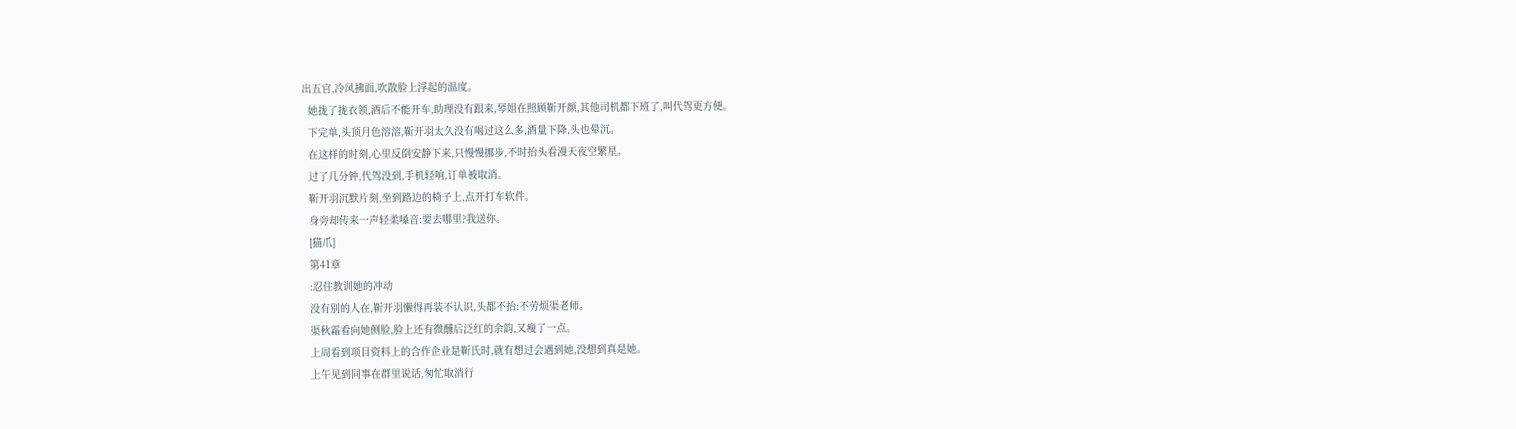出五官,冷风拂面,吹散脸上浮起的温度。
  她拢了拢衣领,酒后不能开车,助理没有跟来,琴姐在照顾靳开颜,其他司机都下班了,叫代驾更方便。
  下完单,头顶月色溶溶,靳开羽太久没有喝过这么多,酒量下降,头也晕沉。
  在这样的时刻,心里反倒安静下来,只慢慢挪步,不时抬头看漫天夜空繁星。
  过了几分钟,代驾没到,手机轻响,订单被取消。
  靳开羽沉默片刻,坐到路边的椅子上,点开打车软件。
  身旁却传来一声轻柔嗓音:要去哪里?我送你。
  [猫爪]
  第41章
  :忍住教训她的冲动
  没有别的人在,靳开羽懒得再装不认识,头都不抬:不劳烦渠老师。
  渠秋霜看向她侧脸,脸上还有微醺后泛红的余韵,又瘦了一点。
  上周看到项目资料上的合作企业是靳氏时,就有想过会遇到她,没想到真是她。
  上午见到同事在群里说话,匆忙取消行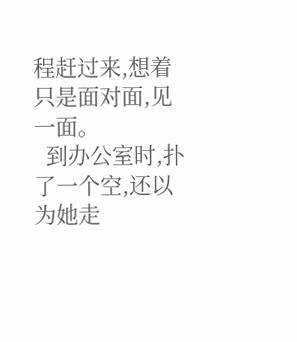程赶过来,想着只是面对面,见一面。
  到办公室时,扑了一个空,还以为她走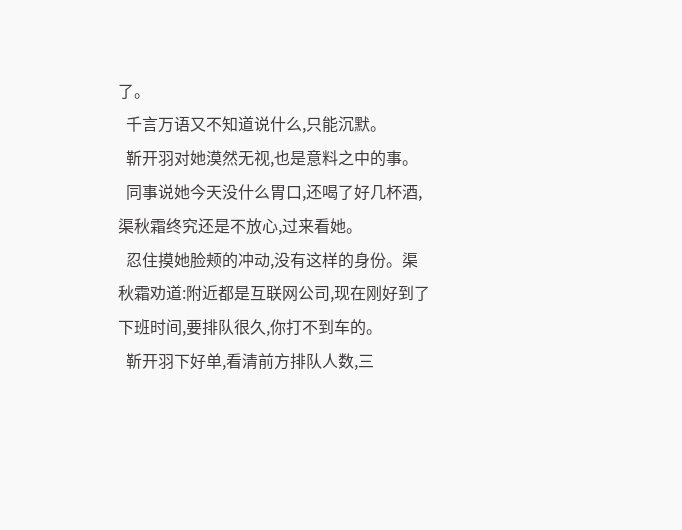了。
  千言万语又不知道说什么,只能沉默。
  靳开羽对她漠然无视,也是意料之中的事。
  同事说她今天没什么胃口,还喝了好几杯酒,渠秋霜终究还是不放心,过来看她。
  忍住摸她脸颊的冲动,没有这样的身份。渠秋霜劝道:附近都是互联网公司,现在刚好到了下班时间,要排队很久,你打不到车的。
  靳开羽下好单,看清前方排队人数,三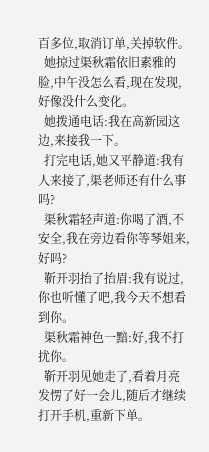百多位,取消订单,关掉软件。
  她掠过渠秋霜依旧素雅的脸,中午没怎么看,现在发现,好像没什么变化。
  她拨通电话:我在高新园这边,来接我一下。
  打完电话,她又平静道:我有人来接了,渠老师还有什么事吗?
  渠秋霜轻声道:你喝了酒,不安全,我在旁边看你等琴姐来,好吗?
  靳开羽抬了抬眉:我有说过,你也听懂了吧,我今天不想看到你。
  渠秋霜神色一黯:好,我不打扰你。
  靳开羽见她走了,看着月亮发愣了好一会儿,随后才继续打开手机,重新下单。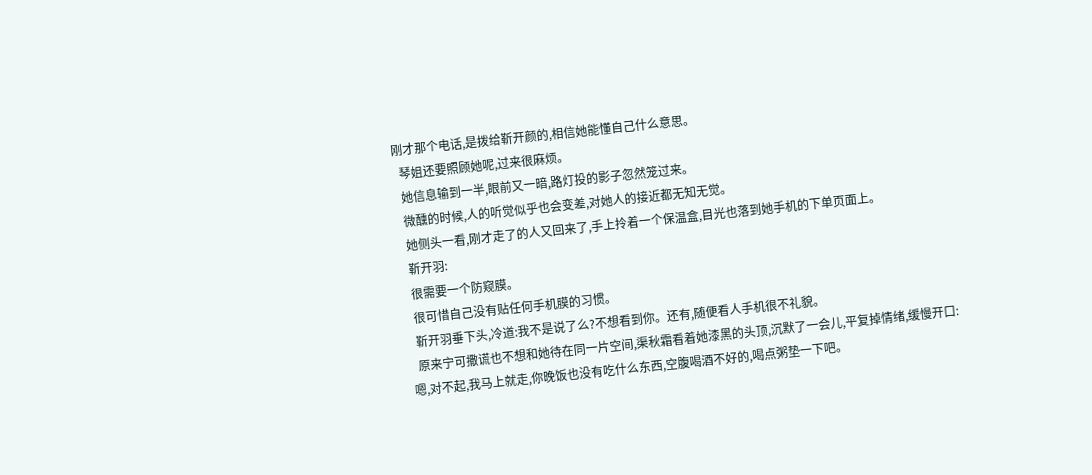刚才那个电话,是拨给靳开颜的,相信她能懂自己什么意思。
  琴姐还要照顾她呢,过来很麻烦。
  她信息输到一半,眼前又一暗,路灯投的影子忽然笼过来。
  微醺的时候,人的听觉似乎也会变差,对她人的接近都无知无觉。
  她侧头一看,刚才走了的人又回来了,手上拎着一个保温盒,目光也落到她手机的下单页面上。
  靳开羽:
  很需要一个防窥膜。
  很可惜自己没有贴任何手机膜的习惯。
  靳开羽垂下头,冷道:我不是说了么?不想看到你。还有,随便看人手机很不礼貌。
  原来宁可撒谎也不想和她待在同一片空间,渠秋霜看着她漆黑的头顶,沉默了一会儿,平复掉情绪,缓慢开口:嗯,对不起,我马上就走,你晚饭也没有吃什么东西,空腹喝酒不好的,喝点粥垫一下吧。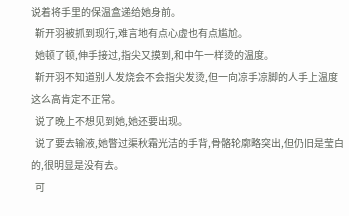说着将手里的保温盒递给她身前。
  靳开羽被抓到现行,难言地有点心虚也有点尴尬。
  她顿了顿,伸手接过,指尖又摸到,和中午一样烫的温度。
  靳开羽不知道别人发烧会不会指尖发烫,但一向凉手凉脚的人手上温度这么高肯定不正常。
  说了晚上不想见到她,她还要出现。
  说了要去输液,她瞥过渠秋霜光洁的手背,骨骼轮廓略突出,但仍旧是莹白的,很明显是没有去。
  可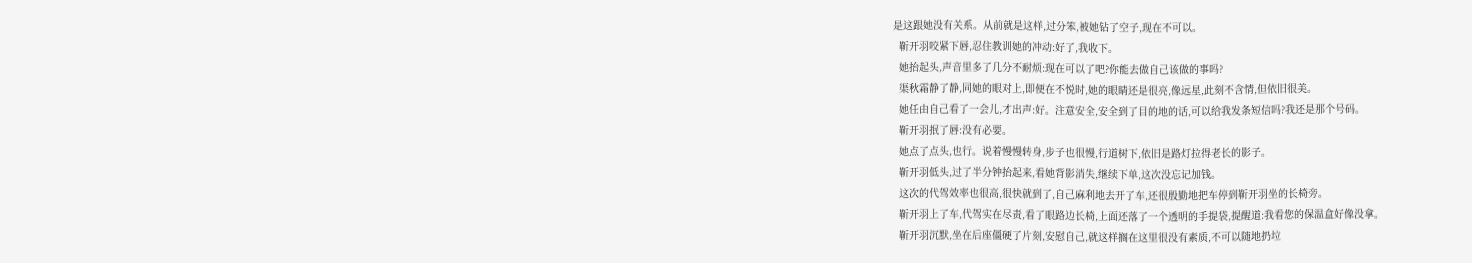是这跟她没有关系。从前就是这样,过分笨,被她钻了空子,现在不可以。
  靳开羽咬紧下唇,忍住教训她的冲动:好了,我收下。
  她抬起头,声音里多了几分不耐烦:现在可以了吧?你能去做自己该做的事吗?
  渠秋霜静了静,同她的眼对上,即便在不悦时,她的眼睛还是很亮,像远星,此刻不含情,但依旧很美。
  她任由自己看了一会儿,才出声:好。注意安全,安全到了目的地的话,可以给我发条短信吗?我还是那个号码。
  靳开羽抿了唇:没有必要。
  她点了点头,也行。说着慢慢转身,步子也很慢,行道树下,依旧是路灯拉得老长的影子。
  靳开羽低头,过了半分钟抬起来,看她背影消失,继续下单,这次没忘记加钱。
  这次的代驾效率也很高,很快就到了,自己麻利地去开了车,还很殷勤地把车停到靳开羽坐的长椅旁。
  靳开羽上了车,代驾实在尽责,看了眼路边长椅,上面还落了一个透明的手提袋,提醒道:我看您的保温盒好像没拿。
  靳开羽沉默,坐在后座僵硬了片刻,安慰自己,就这样搁在这里很没有素质,不可以随地扔垃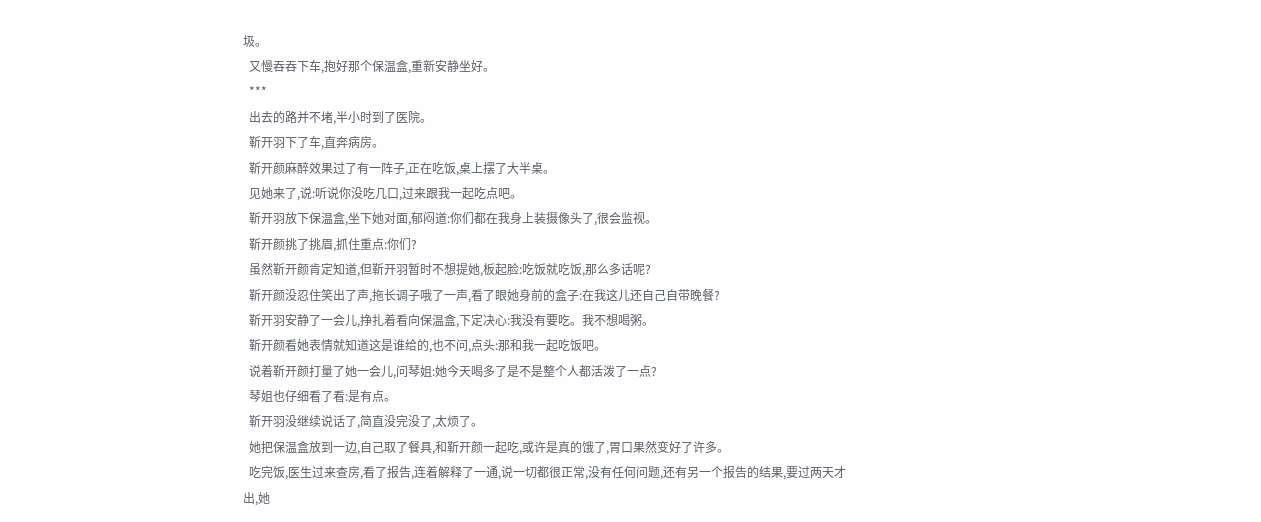圾。
  又慢吞吞下车,抱好那个保温盒,重新安静坐好。
  ***
  出去的路并不堵,半小时到了医院。
  靳开羽下了车,直奔病房。
  靳开颜麻醉效果过了有一阵子,正在吃饭,桌上摆了大半桌。
  见她来了,说:听说你没吃几口,过来跟我一起吃点吧。
  靳开羽放下保温盒,坐下她对面,郁闷道:你们都在我身上装摄像头了,很会监视。
  靳开颜挑了挑眉,抓住重点:你们?
  虽然靳开颜肯定知道,但靳开羽暂时不想提她,板起脸:吃饭就吃饭,那么多话呢?
  靳开颜没忍住笑出了声,拖长调子哦了一声,看了眼她身前的盒子:在我这儿还自己自带晚餐?
  靳开羽安静了一会儿,挣扎着看向保温盒,下定决心:我没有要吃。我不想喝粥。
  靳开颜看她表情就知道这是谁给的,也不问,点头:那和我一起吃饭吧。
  说着靳开颜打量了她一会儿,问琴姐:她今天喝多了是不是整个人都活泼了一点?
  琴姐也仔细看了看:是有点。
  靳开羽没继续说话了,简直没完没了,太烦了。
  她把保温盒放到一边,自己取了餐具,和靳开颜一起吃,或许是真的饿了,胃口果然变好了许多。
  吃完饭,医生过来查房,看了报告,连着解释了一通,说一切都很正常,没有任何问题,还有另一个报告的结果,要过两天才出,她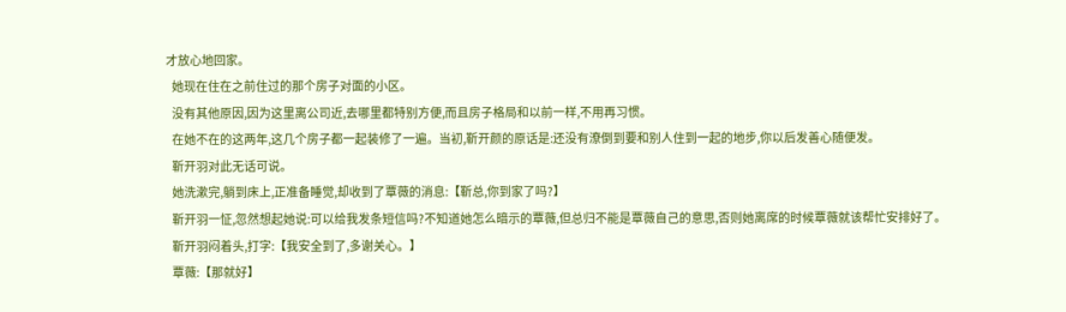才放心地回家。
  她现在住在之前住过的那个房子对面的小区。
  没有其他原因,因为这里离公司近,去哪里都特别方便,而且房子格局和以前一样,不用再习惯。
  在她不在的这两年,这几个房子都一起装修了一遍。当初,靳开颜的原话是:还没有潦倒到要和别人住到一起的地步,你以后发善心随便发。
  靳开羽对此无话可说。
  她洗漱完,躺到床上,正准备睡觉,却收到了覃薇的消息:【靳总,你到家了吗?】
  靳开羽一怔,忽然想起她说:可以给我发条短信吗?不知道她怎么暗示的覃薇,但总归不能是覃薇自己的意思,否则她离席的时候覃薇就该帮忙安排好了。
  靳开羽闷着头,打字:【我安全到了,多谢关心。】
  覃薇:【那就好】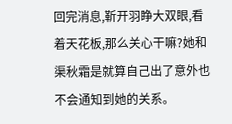回完消息,靳开羽睁大双眼,看着天花板,那么关心干嘛?她和渠秋霜是就算自己出了意外也不会通知到她的关系。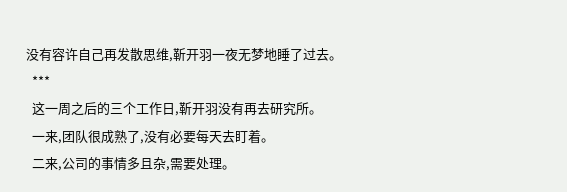没有容许自己再发散思维,靳开羽一夜无梦地睡了过去。
  ***
  这一周之后的三个工作日,靳开羽没有再去研究所。
  一来,团队很成熟了,没有必要每天去盯着。
  二来,公司的事情多且杂,需要处理。